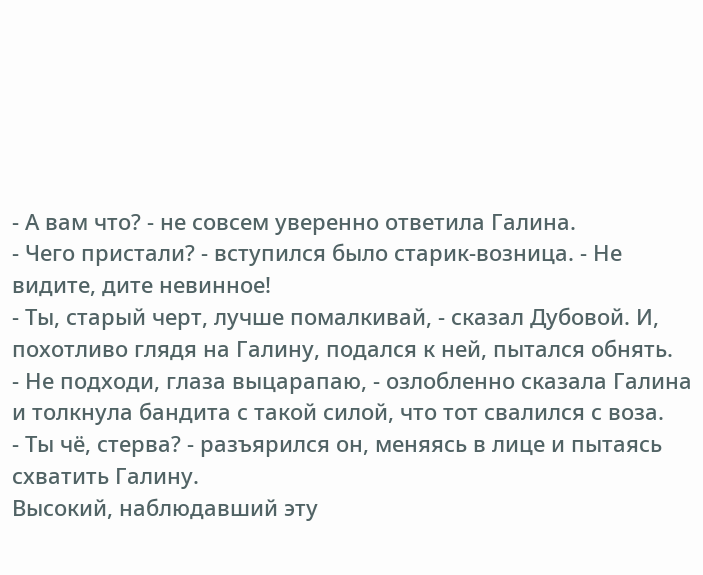- А вам что? - не совсем уверенно ответила Галина.
- Чего пристали? - вступился было старик-возница. - Не видите, дите невинное!
- Ты, старый черт, лучше помалкивай, - сказал Дубовой. И, похотливо глядя на Галину, подался к ней, пытался обнять.
- Не подходи, глаза выцарапаю, - озлобленно сказала Галина и толкнула бандита с такой силой, что тот свалился с воза.
- Ты чё, стерва? - разъярился он, меняясь в лице и пытаясь схватить Галину.
Высокий, наблюдавший эту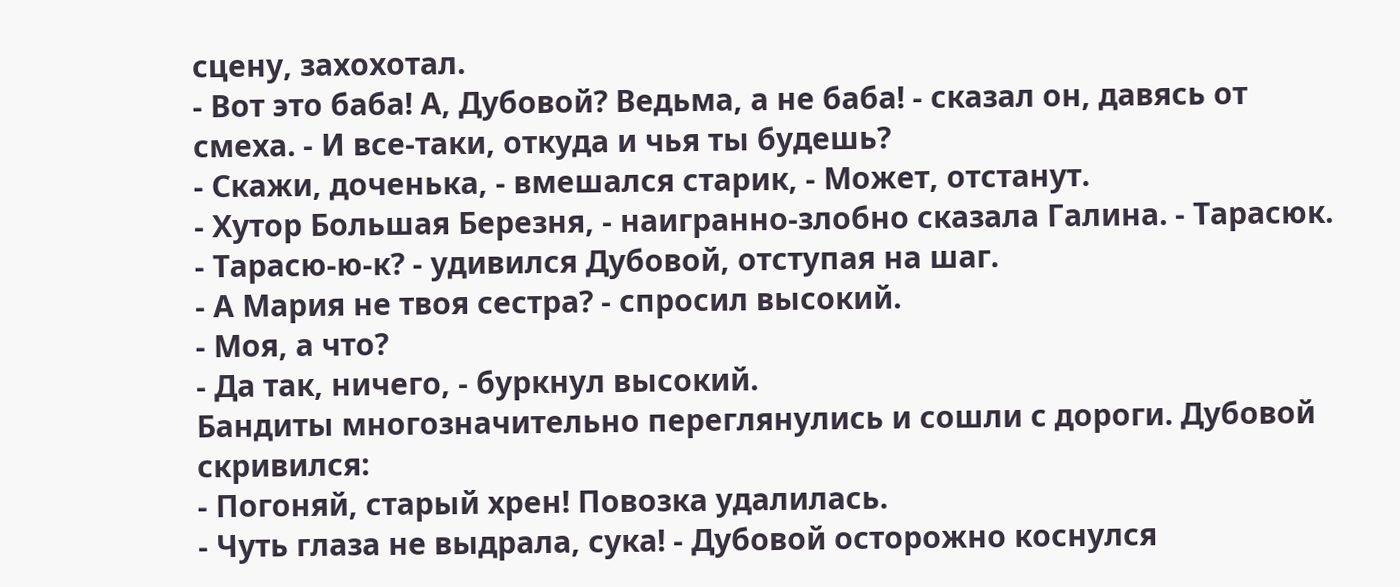сцену, захохотал.
- Вот это баба! А, Дубовой? Ведьма, а не баба! - сказал он, давясь от смеха. - И все-таки, откуда и чья ты будешь?
- Скажи, доченька, - вмешался старик, - Может, отстанут.
- Хутор Большая Березня, - наигранно-злобно сказала Галина. - Тарасюк.
- Тарасю-ю-к? - удивился Дубовой, отступая на шаг.
- А Мария не твоя сестра? - спросил высокий.
- Моя, а что?
- Да так, ничего, - буркнул высокий.
Бандиты многозначительно переглянулись и сошли с дороги. Дубовой скривился:
- Погоняй, старый хрен! Повозка удалилась.
- Чуть глаза не выдрала, сука! - Дубовой осторожно коснулся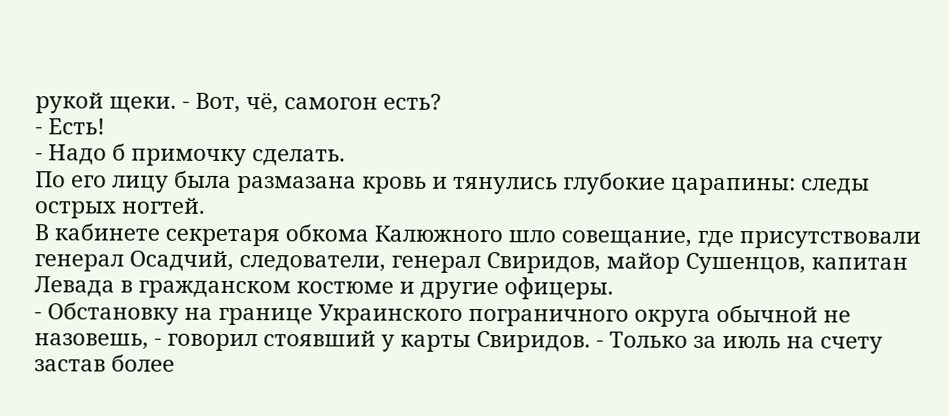рукой щеки. - Вот, чё, самогон есть?
- Есть!
- Надо б примочку сделать.
По его лицу была размазана кровь и тянулись глубокие царапины: следы острых ногтей.
В кабинете секретаря обкома Калюжного шло совещание, где присутствовали генерал Осадчий, следователи, генерал Свиридов, майор Сушенцов, капитан Левада в гражданском костюме и другие офицеры.
- Обстановку на границе Украинского пограничного округа обычной не назовешь, - говорил стоявший у карты Свиридов. - Только за июль на счету застав более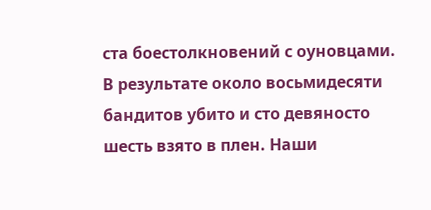ста боестолкновений с оуновцами. В результате около восьмидесяти бандитов убито и сто девяносто шесть взято в плен. Наши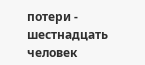потери - шестнадцать человек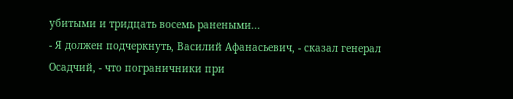убитыми и тридцать восемь ранеными...
- Я должен подчеркнуть, Василий Афанасьевич, - сказал генерал Осадчий, - что пограничники при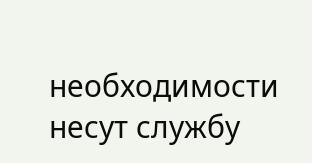необходимости несут службу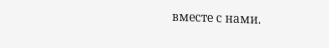вместе с нами.